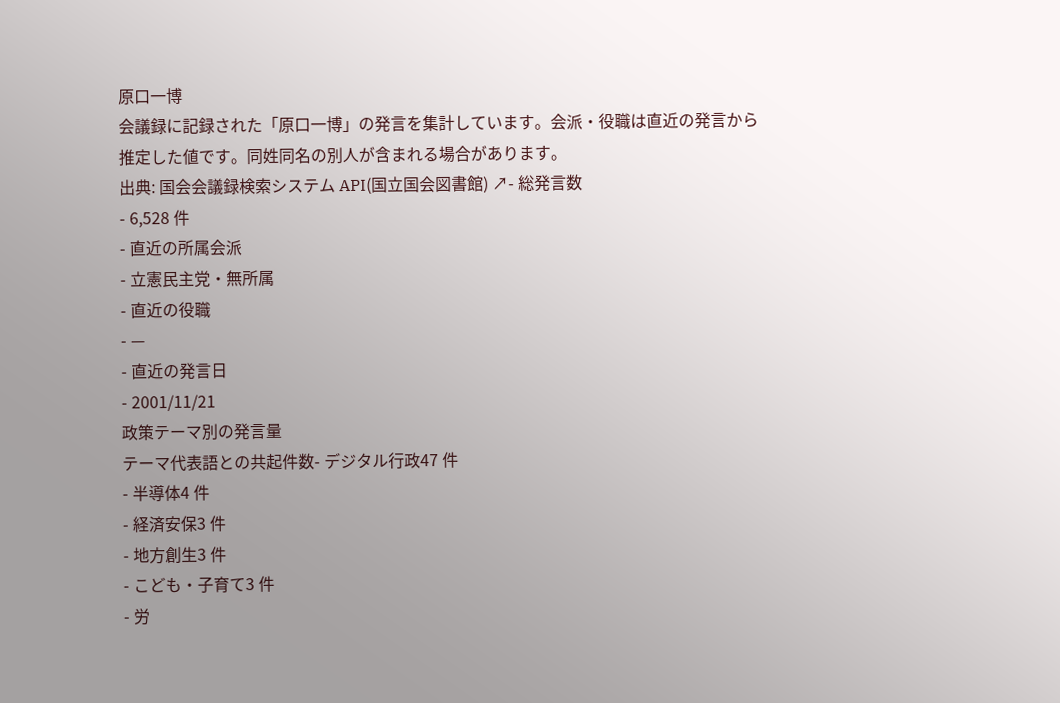原口一博
会議録に記録された「原口一博」の発言を集計しています。会派・役職は直近の発言から推定した値です。同姓同名の別人が含まれる場合があります。
出典: 国会会議録検索システム API(国立国会図書館) ↗- 総発言数
- 6,528 件
- 直近の所属会派
- 立憲民主党・無所属
- 直近の役職
- —
- 直近の発言日
- 2001/11/21
政策テーマ別の発言量
テーマ代表語との共起件数- デジタル行政47 件
- 半導体4 件
- 経済安保3 件
- 地方創生3 件
- こども・子育て3 件
- 労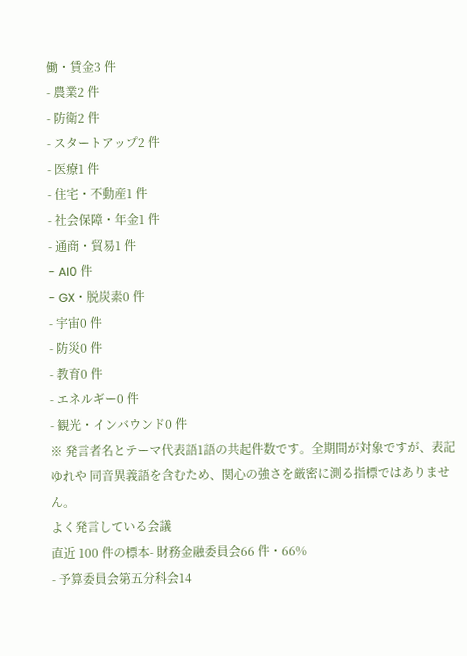働・賃金3 件
- 農業2 件
- 防衛2 件
- スタートアップ2 件
- 医療1 件
- 住宅・不動産1 件
- 社会保障・年金1 件
- 通商・貿易1 件
- AI0 件
- GX・脱炭素0 件
- 宇宙0 件
- 防災0 件
- 教育0 件
- エネルギー0 件
- 観光・インバウンド0 件
※ 発言者名とテーマ代表語1語の共起件数です。全期間が対象ですが、表記ゆれや 同音異義語を含むため、関心の強さを厳密に測る指標ではありません。
よく発言している会議
直近 100 件の標本- 財務金融委員会66 件・66%
- 予算委員会第五分科会14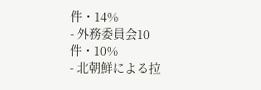件・14%
- 外務委員会10 件・10%
- 北朝鮮による拉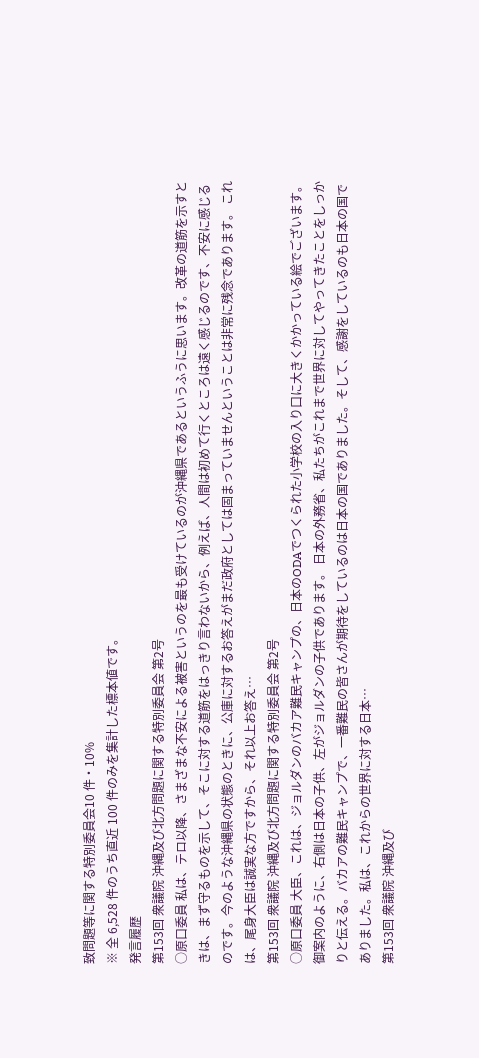致問題等に関する特別委員会10 件・10%
※ 全 6,528 件のうち直近 100 件のみを集計した標本値です。
発言履歴
第153回 衆議院 沖縄及び北方問題に関する特別委員会 第2号
○原口委員 私は、テロ以降、さまざまな不安による被害というのを最も受けているのが沖縄県であるというふうに思います。改革の道筋を示すときは、まず守るものを示して、そこに対する道筋をはっきり言わないから、例えば、人間は初めて行くところは遠く感じるのです、不安に感じるのです。今のような沖縄県の状態のときに、公庫に対するお答えがまだ政府としては固まっていませんということは非常に残念であります。 これは、尾身大臣は誠実な方ですから、それ以上お答え…
第153回 衆議院 沖縄及び北方問題に関する特別委員会 第2号
○原口委員 大臣、これは、ジョルダンのバカア難民キャンプの、日本のODAでつくられた小学校の入り口に大きくかかっている絵でございます。御案内のように、右側は日本の子供、左がジョルダンの子供であります。 日本の外務省、私たちがこれまで世界に対してやってきたことをしっかりと伝える。バカアの難民キャンプで、一番難民の皆さんが期待をしているのは日本の国でありました。そして、感謝をしているのも日本の国でありました。私は、これからの世界に対する日本…
第153回 衆議院 沖縄及び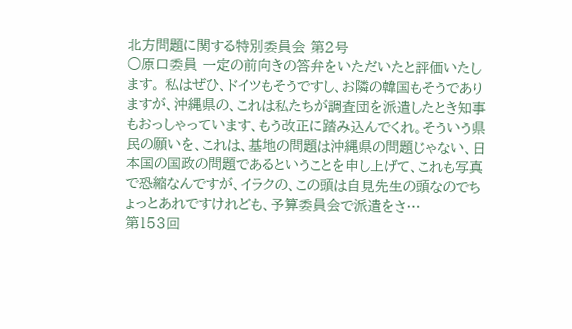北方問題に関する特別委員会 第2号
○原口委員 一定の前向きの答弁をいただいたと評価いたします。 私はぜひ、ドイツもそうですし、お隣の韓国もそうでありますが、沖縄県の、これは私たちが調査団を派遣したとき知事もおっしゃっています、もう改正に踏み込んでくれ。そういう県民の願いを、これは、基地の問題は沖縄県の問題じゃない、日本国の国政の問題であるということを申し上げて、これも写真で恐縮なんですが、イラクの、この頭は自見先生の頭なのでちょっとあれですけれども、予算委員会で派遣をさ…
第153回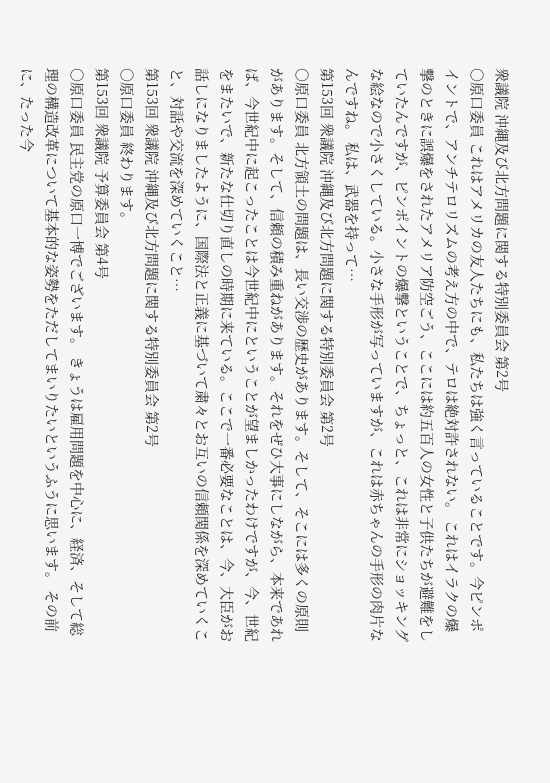衆議院 沖縄及び北方問題に関する特別委員会 第2号
○原口委員 これはアメリカの友人たちにも、私たちは強く言っていることです。今ピンポイントで、アンチテロリズムの考え方の中で、テロは絶対許されない。 これはイラクの爆撃のときに誤爆をされたアメリア防空ごう、ここには約五百人の女性と子供たちが避難をしていたんですが、ピンポイントの爆撃ということで、ちょっと、これは非常にショッキングな絵なので小さくしている。小さな手形が写っていますが、これは赤ちゃんの手形の肉片なんですね。 私は、武器を持って…
第153回 衆議院 沖縄及び北方問題に関する特別委員会 第2号
○原口委員 北方領土の問題は、長い交渉の歴史があります。そして、そこには多くの原則があります。そして、信頼の積み重ねがあります。それをぜひ大事にしながら、本来であれば、今世紀中に起こったことは今世紀中にということが望ましかったわけですが、今、世紀をまたいで、新たな仕切り直しの時期に来ている。ここで一番必要なことは、今、大臣がお話しになりましたように、国際法と正義に基づいて粛々とお互いの信頼関係を深めていくこと、対話や交流を深めていくこと…
第153回 衆議院 沖縄及び北方問題に関する特別委員会 第2号
○原口委員 終わります。
第153回 衆議院 予算委員会 第4号
○原口委員 民主党の原口一博でございます。 きょうは雇用問題を中心に、経済、そして総理の構造改革について基本的な姿勢をただしてまいりたいというふうに思います。 その前に、たった今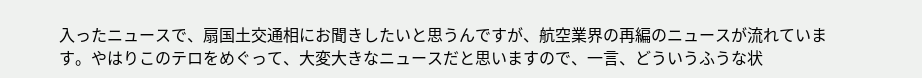入ったニュースで、扇国土交通相にお聞きしたいと思うんですが、航空業界の再編のニュースが流れています。やはりこのテロをめぐって、大変大きなニュースだと思いますので、一言、どういうふうな状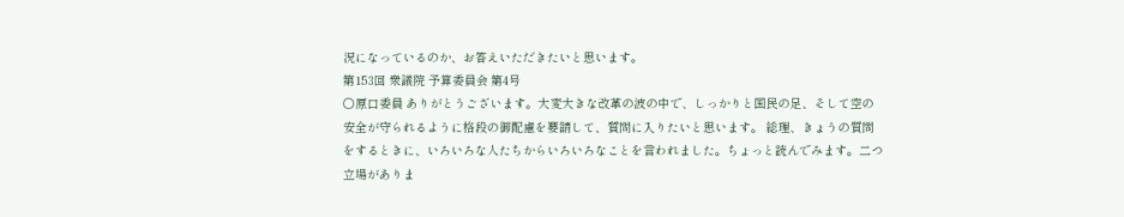況になっているのか、お答えいただきたいと思います。
第153回 衆議院 予算委員会 第4号
○原口委員 ありがとうございます。大変大きな改革の波の中で、しっかりと国民の足、そして空の安全が守られるように格段の御配慮を要請して、質問に入りたいと思います。 総理、きょうの質問をするときに、いろいろな人たちからいろいろなことを言われました。ちょっと読んでみます。二つ立場がありま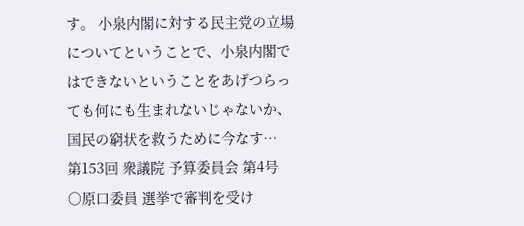す。 小泉内閣に対する民主党の立場についてということで、小泉内閣ではできないということをあげつらっても何にも生まれないじゃないか、国民の窮状を救うために今なす…
第153回 衆議院 予算委員会 第4号
○原口委員 選挙で審判を受け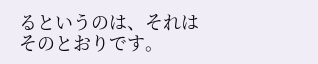るというのは、それはそのとおりです。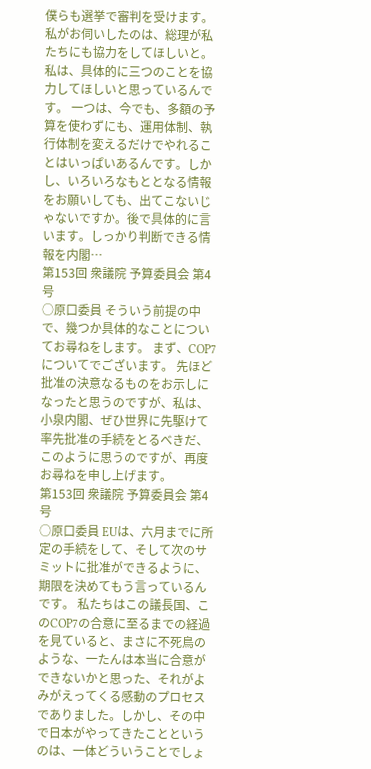僕らも選挙で審判を受けます。 私がお伺いしたのは、総理が私たちにも協力をしてほしいと。私は、具体的に三つのことを協力してほしいと思っているんです。 一つは、今でも、多額の予算を使わずにも、運用体制、執行体制を変えるだけでやれることはいっぱいあるんです。しかし、いろいろなもととなる情報をお願いしても、出てこないじゃないですか。後で具体的に言います。しっかり判断できる情報を内閣…
第153回 衆議院 予算委員会 第4号
○原口委員 そういう前提の中で、幾つか具体的なことについてお尋ねをします。 まず、COP7についてでございます。 先ほど批准の決意なるものをお示しになったと思うのですが、私は、小泉内閣、ぜひ世界に先駆けて率先批准の手続をとるべきだ、このように思うのですが、再度お尋ねを申し上げます。
第153回 衆議院 予算委員会 第4号
○原口委員 EUは、六月までに所定の手続をして、そして次のサミットに批准ができるように、期限を決めてもう言っているんです。 私たちはこの議長国、このCOP7の合意に至るまでの経過を見ていると、まさに不死鳥のような、一たんは本当に合意ができないかと思った、それがよみがえってくる感動のプロセスでありました。しかし、その中で日本がやってきたことというのは、一体どういうことでしょ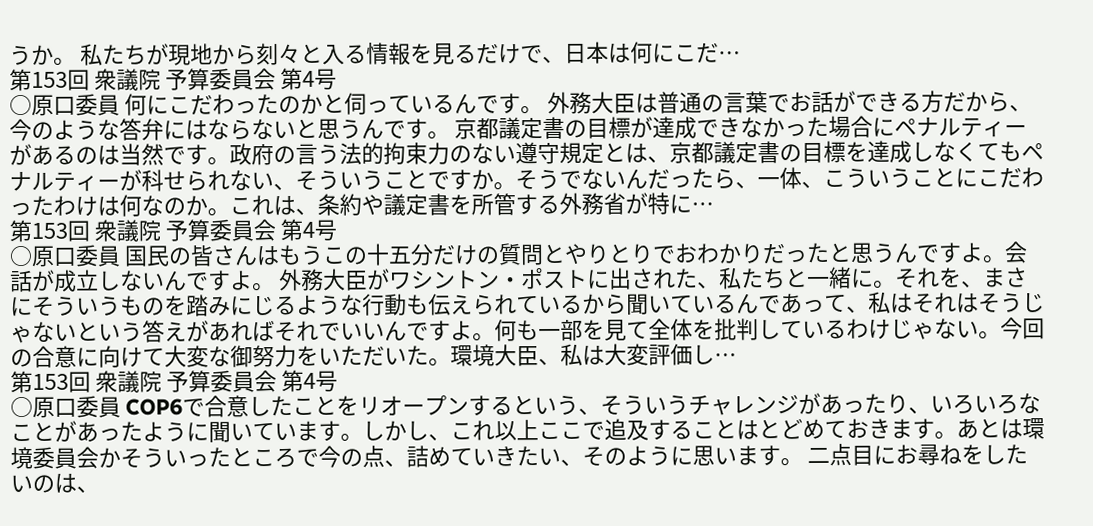うか。 私たちが現地から刻々と入る情報を見るだけで、日本は何にこだ…
第153回 衆議院 予算委員会 第4号
○原口委員 何にこだわったのかと伺っているんです。 外務大臣は普通の言葉でお話ができる方だから、今のような答弁にはならないと思うんです。 京都議定書の目標が達成できなかった場合にペナルティーがあるのは当然です。政府の言う法的拘束力のない遵守規定とは、京都議定書の目標を達成しなくてもペナルティーが科せられない、そういうことですか。そうでないんだったら、一体、こういうことにこだわったわけは何なのか。これは、条約や議定書を所管する外務省が特に…
第153回 衆議院 予算委員会 第4号
○原口委員 国民の皆さんはもうこの十五分だけの質問とやりとりでおわかりだったと思うんですよ。会話が成立しないんですよ。 外務大臣がワシントン・ポストに出された、私たちと一緒に。それを、まさにそういうものを踏みにじるような行動も伝えられているから聞いているんであって、私はそれはそうじゃないという答えがあればそれでいいんですよ。何も一部を見て全体を批判しているわけじゃない。今回の合意に向けて大変な御努力をいただいた。環境大臣、私は大変評価し…
第153回 衆議院 予算委員会 第4号
○原口委員 COP6で合意したことをリオープンするという、そういうチャレンジがあったり、いろいろなことがあったように聞いています。しかし、これ以上ここで追及することはとどめておきます。あとは環境委員会かそういったところで今の点、詰めていきたい、そのように思います。 二点目にお尋ねをしたいのは、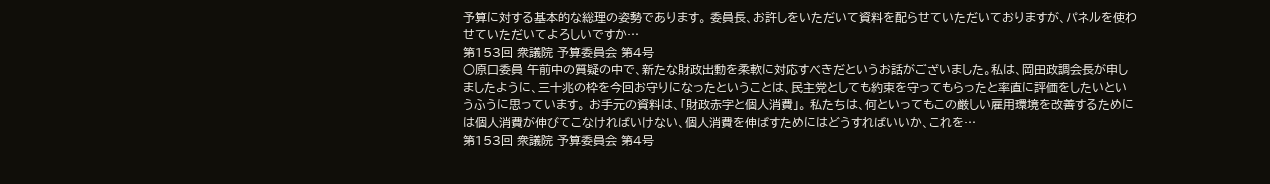予算に対する基本的な総理の姿勢であります。 委員長、お許しをいただいて資料を配らせていただいておりますが、パネルを使わせていただいてよろしいですか…
第153回 衆議院 予算委員会 第4号
○原口委員 午前中の質疑の中で、新たな財政出動を柔軟に対応すべきだというお話がございました。私は、岡田政調会長が申しましたように、三十兆の枠を今回お守りになったということは、民主党としても約束を守ってもらったと率直に評価をしたいというふうに思っています。 お手元の資料は、「財政赤字と個人消費」。 私たちは、何といってもこの厳しい雇用環境を改善するためには個人消費が伸びてこなければいけない、個人消費を伸ばすためにはどうすればいいか、これを…
第153回 衆議院 予算委員会 第4号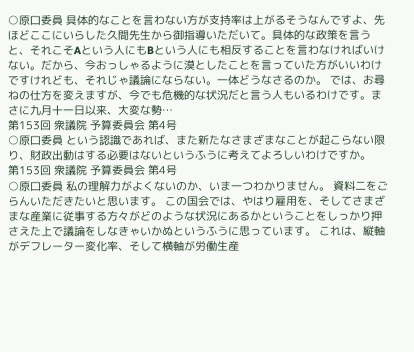○原口委員 具体的なことを言わない方が支持率は上がるそうなんですよ、先ほどここにいらした久間先生から御指導いただいて。具体的な政策を言うと、それこそAという人にもBという人にも相反することを言わなければいけない。だから、今おっしゃるように漠としたことを言っていた方がいいわけですけれども、それじゃ議論にならない。一体どうなさるのか。 では、お尋ねの仕方を変えますが、今でも危機的な状況だと言う人もいるわけです。まさに九月十一日以来、大変な勢…
第153回 衆議院 予算委員会 第4号
○原口委員 という認識であれば、また新たなさまざまなことが起こらない限り、財政出動はする必要はないというふうに考えてよろしいわけですか。
第153回 衆議院 予算委員会 第4号
○原口委員 私の理解力がよくないのか、いま一つわかりません。 資料二をごらんいただきたいと思います。 この国会では、やはり雇用を、そしてさまざまな産業に従事する方々がどのような状況にあるかということをしっかり押さえた上で議論をしなきゃいかぬというふうに思っています。 これは、縦軸がデフレーター変化率、そして横軸が労働生産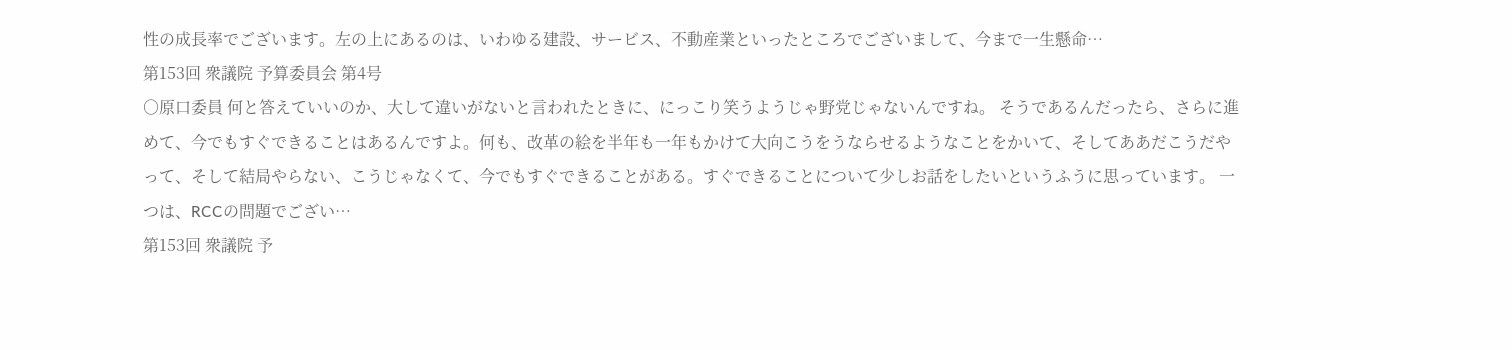性の成長率でございます。左の上にあるのは、いわゆる建設、サービス、不動産業といったところでございまして、今まで一生懸命…
第153回 衆議院 予算委員会 第4号
○原口委員 何と答えていいのか、大して違いがないと言われたときに、にっこり笑うようじゃ野党じゃないんですね。 そうであるんだったら、さらに進めて、今でもすぐできることはあるんですよ。何も、改革の絵を半年も一年もかけて大向こうをうならせるようなことをかいて、そしてああだこうだやって、そして結局やらない、こうじゃなくて、今でもすぐできることがある。すぐできることについて少しお話をしたいというふうに思っています。 一つは、RCCの問題でござい…
第153回 衆議院 予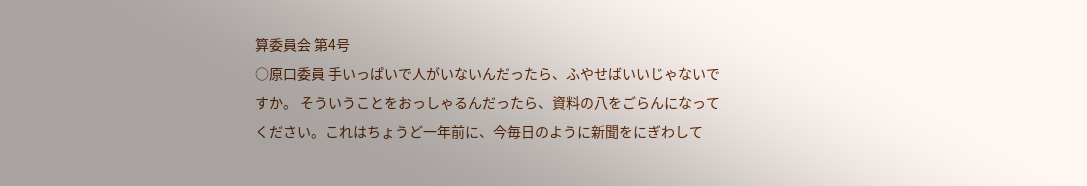算委員会 第4号
○原口委員 手いっぱいで人がいないんだったら、ふやせばいいじゃないですか。 そういうことをおっしゃるんだったら、資料の八をごらんになってください。これはちょうど一年前に、今毎日のように新聞をにぎわして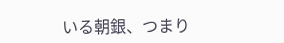いる朝銀、つまり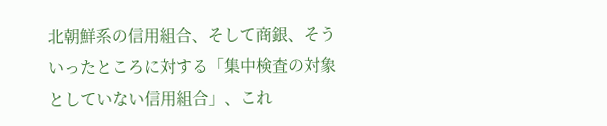北朝鮮系の信用組合、そして商銀、そういったところに対する「集中検査の対象としていない信用組合」、これ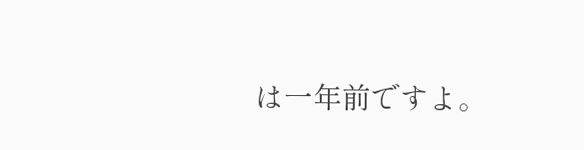は一年前ですよ。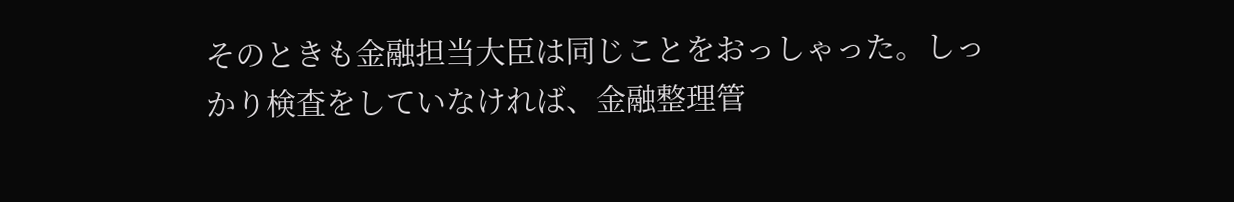そのときも金融担当大臣は同じことをおっしゃった。しっかり検査をしていなければ、金融整理管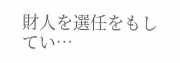財人を選任をもしてい…